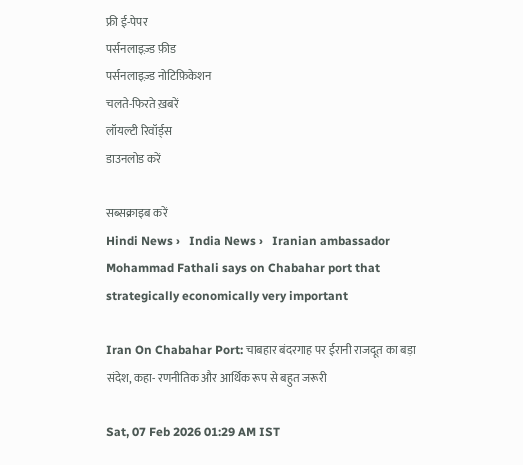फ्री ई-पेपर
पर्सनलाइज़्ड फ़ीड
पर्सनलाइज़्ड नोटिफ़िकेशन
चलते-फिरते ख़बरें
लॉयल्टी रिवॉर्ड्स
डाउनलोड करें

सब्सक्राइब करें
Hindi News ›   India News ›   Iranian ambassador Mohammad Fathali says on Chabahar port that strategically economically very important

Iran On Chabahar Port: चाबहार बंदरगाह पर ईरानी राजदूत का बड़ा संदेश, कहा- रणनीतिक और आर्थिक रूप से बहुत जरूरी

Sat, 07 Feb 2026 01:29 AM IST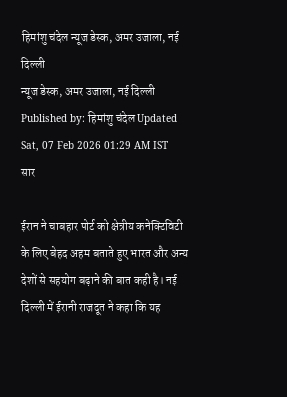हिमांशु चंदेल न्यूज डेस्क, अमर उजाला, नई दिल्ली
न्यूज डेस्क, अमर उजाला, नई दिल्ली Published by: हिमांशु चंदेल Updated Sat, 07 Feb 2026 01:29 AM IST
सार

ईरान ने चाबहार पोर्ट को क्षेत्रीय कनेक्टिविटी के लिए बेहद अहम बताते हुए भारत और अन्य देशों से सहयोग बढ़ाने की बात कही है। नई दिल्ली में ईरानी राजदूत ने कहा कि यह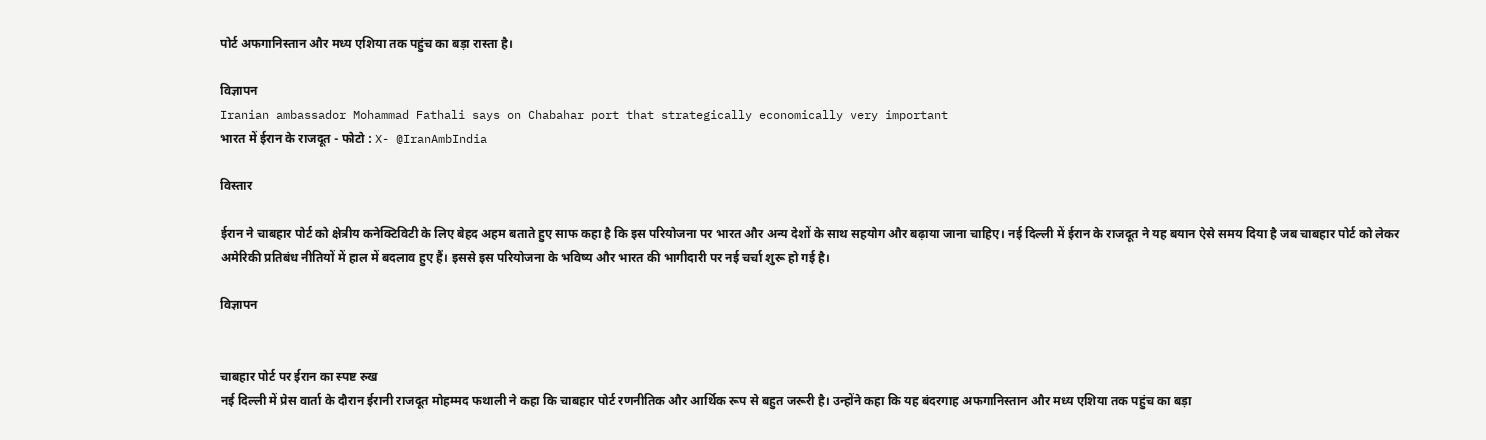पोर्ट अफगानिस्तान और मध्य एशिया तक पहुंच का बड़ा रास्ता है।

विज्ञापन
Iranian ambassador Mohammad Fathali says on Chabahar port that strategically economically very important
भारत में ईरान के राजदूत - फोटो : X- @IranAmbIndia

विस्तार

ईरान ने चाबहार पोर्ट को क्षेत्रीय कनेक्टिविटी के लिए बेहद अहम बताते हुए साफ कहा है कि इस परियोजना पर भारत और अन्य देशों के साथ सहयोग और बढ़ाया जाना चाहिए। नई दिल्ली में ईरान के राजदूत ने यह बयान ऐसे समय दिया है जब चाबहार पोर्ट को लेकर अमेरिकी प्रतिबंध नीतियों में हाल में बदलाव हुए हैं। इससे इस परियोजना के भविष्य और भारत की भागीदारी पर नई चर्चा शुरू हो गई है।

विज्ञापन


चाबहार पोर्ट पर ईरान का स्पष्ट रुख
नई दिल्ली में प्रेस वार्ता के दौरान ईरानी राजदूत मोहम्मद फथाली ने कहा कि चाबहार पोर्ट रणनीतिक और आर्थिक रूप से बहुत जरूरी है। उन्होंने कहा कि यह बंदरगाह अफगानिस्तान और मध्य एशिया तक पहुंच का बड़ा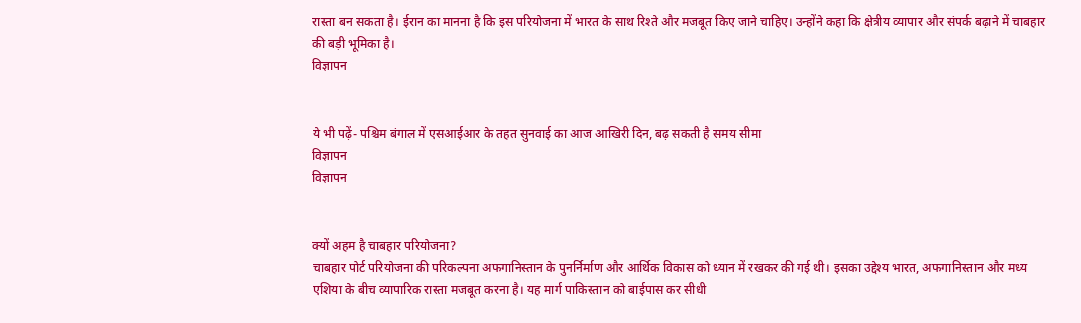रास्ता बन सकता है। ईरान का मानना है कि इस परियोजना में भारत के साथ रिश्ते और मजबूत किए जाने चाहिए। उन्होंने कहा कि क्षेत्रीय व्यापार और संपर्क बढ़ाने में चाबहार की बड़ी भूमिका है।
विज्ञापन


ये भी पढ़ें- पश्चिम बंगाल में एसआईआर के तहत सुनवाई का आज आखिरी दिन, बढ़ सकती है समय सीमा
विज्ञापन
विज्ञापन


क्यों अहम है चाबहार परियोजना?
चाबहार पोर्ट परियोजना की परिकल्पना अफगानिस्तान के पुनर्निर्माण और आर्थिक विकास को ध्यान में रखकर की गई थी। इसका उद्देश्य भारत, अफगानिस्तान और मध्य एशिया के बीच व्यापारिक रास्ता मजबूत करना है। यह मार्ग पाकिस्तान को बाईपास कर सीधी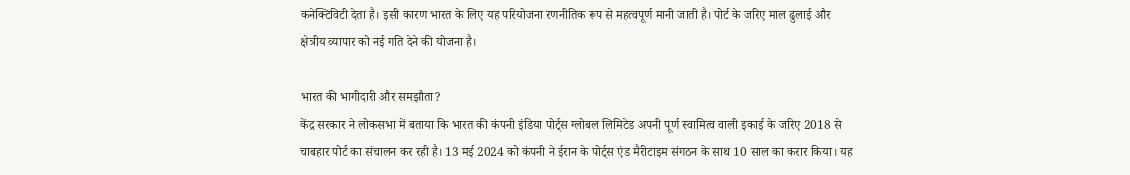कनेक्टिविटी देता है। इसी कारण भारत के लिए यह परियोजना रणनीतिक रूप से महत्वपूर्ण मानी जाती है। पोर्ट के जरिए माल ढुलाई और क्षेत्रीय व्यापार को नई गति देने की योजना है।

भारत की भागीदारी और समझौता?
केंद्र सरकार ने लोकसभा में बताया कि भारत की कंपनी इंडिया पोर्ट्स ग्लोबल लिमिटेड अपनी पूर्ण स्वामित्व वाली इकाई के जरिए 2018 से चाबहार पोर्ट का संचालन कर रही है। 13 मई 2024 को कंपनी ने ईरान के पोर्ट्स एंड मैरीटाइम संगठन के साथ 10 साल का करार किया। यह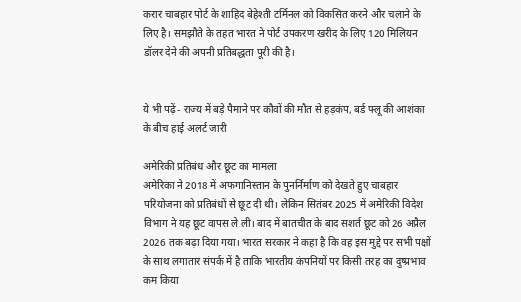करार चाबहार पोर्ट के शाहिद बेहेश्ती टर्मिनल को विकसित करने और चलाने के लिए है। समझौते के तहत भारत ने पोर्ट उपकरण खरीद के लिए 120 मिलियन डॉलर देने की अपनी प्रतिबद्धता पूरी की है।


ये भी पढ़ें- राज्य में बड़े पैमाने पर कौवों की मौत से हड़कंप, बर्ड फ्लू की आशंका के बीच हाई अलर्ट जारी

अमेरिकी प्रतिबंध और छूट का मामला
अमेरिका ने 2018 में अफगानिस्तान के पुनर्निर्माण को देखते हुए चाबहार परियोजना को प्रतिबंधों से छूट दी थी। लेकिन सितंबर 2025 में अमेरिकी विदेश विभाग ने यह छूट वापस ले ली। बाद में बातचीत के बाद सशर्त छूट को 26 अप्रैल 2026 तक बढ़ा दिया गया। भारत सरकार ने कहा है कि वह इस मुद्दे पर सभी पक्षों के साथ लगातार संपर्क में है ताकि भारतीय कंपनियों पर किसी तरह का दुष्प्रभाव कम किया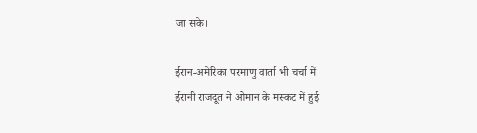जा सके।

ईरान-अमेरिका परमाणु वार्ता भी चर्चा में
ईरानी राजदूत ने ओमान के मस्कट में हुई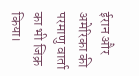ईरान और अमेरिका की परमाणु वार्ता का भी जिक्र किया।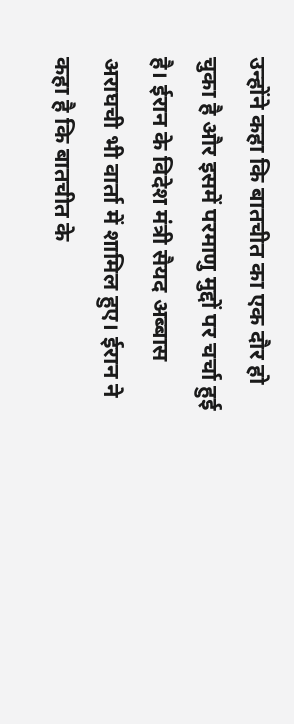उन्होंने कहा कि बातचीत का एक दौर हो चुका है और इसमें परमाणु मुद्दों पर चर्चा हुई है। ईरान के विदेश मंत्री सैयद अब्बास अराघची भी वार्ता में शामिल हुए। ईरान ने कहा है कि बातचीत के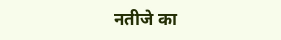नतीजे का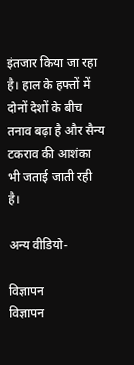इंतजार किया जा रहा है। हाल के हफ्तों में दोनों देशों के बीच तनाव बढ़ा है और सैन्य टकराव की आशंका भी जताई जाती रही है।

अन्य वीडियो-

विज्ञापन
विज्ञापन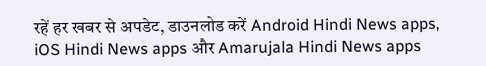रहें हर खबर से अपडेट, डाउनलोड करें Android Hindi News apps, iOS Hindi News apps और Amarujala Hindi News apps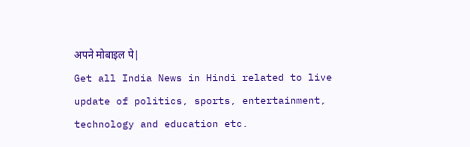अपने मोबाइल पे|
Get all India News in Hindi related to live update of politics, sports, entertainment, technology and education etc.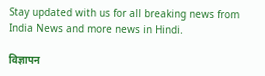Stay updated with us for all breaking news from India News and more news in Hindi.

विज्ञापन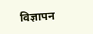विज्ञापन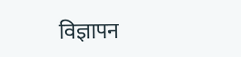विज्ञापन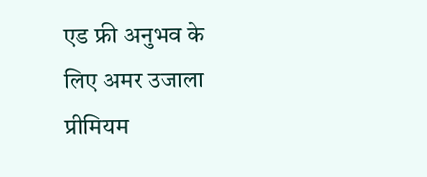एड फ्री अनुभव के लिए अमर उजाला प्रीमियम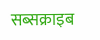सब्सक्राइब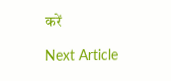करें

Next Article